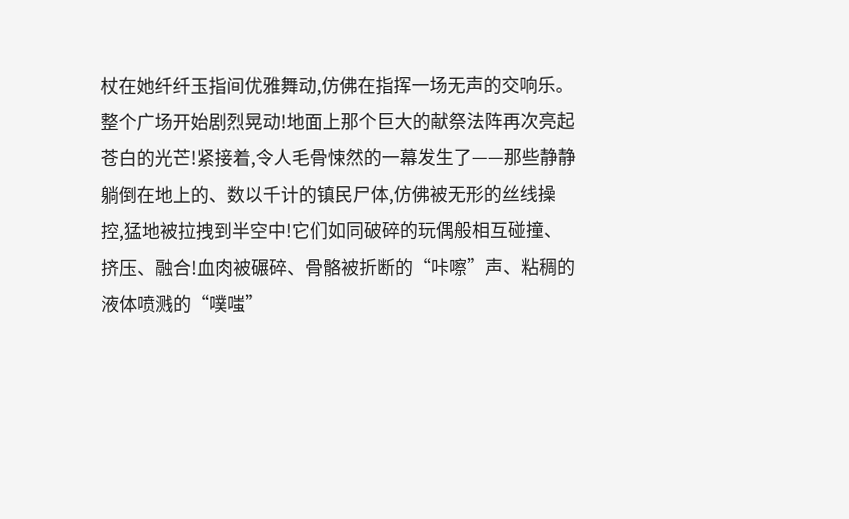杖在她纤纤玉指间优雅舞动,仿佛在指挥一场无声的交响乐。
整个广场开始剧烈晃动!地面上那个巨大的献祭法阵再次亮起苍白的光芒!紧接着,令人毛骨悚然的一幕发生了——那些静静躺倒在地上的、数以千计的镇民尸体,仿佛被无形的丝线操控,猛地被拉拽到半空中!它们如同破碎的玩偶般相互碰撞、挤压、融合!血肉被碾碎、骨骼被折断的“咔嚓”声、粘稠的液体喷溅的“噗嗤”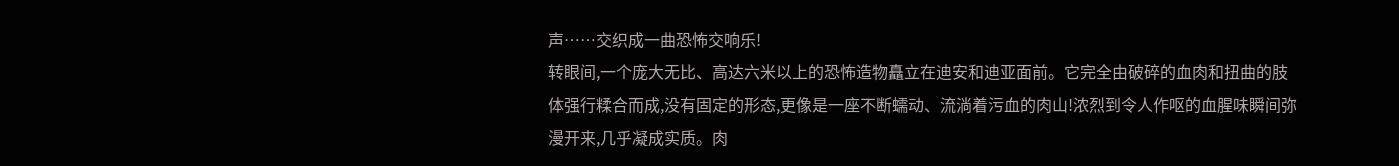声……交织成一曲恐怖交响乐!
转眼间,一个庞大无比、高达六米以上的恐怖造物矗立在迪安和迪亚面前。它完全由破碎的血肉和扭曲的肢体强行糅合而成,没有固定的形态,更像是一座不断蠕动、流淌着污血的肉山!浓烈到令人作呕的血腥味瞬间弥漫开来,几乎凝成实质。肉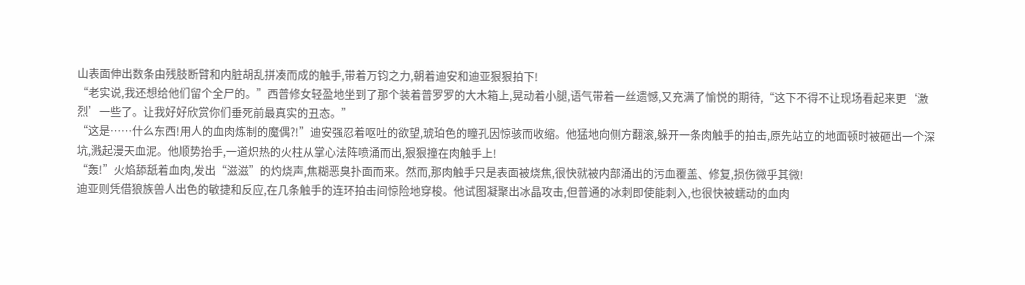山表面伸出数条由残肢断臂和内脏胡乱拼凑而成的触手,带着万钧之力,朝着迪安和迪亚狠狠拍下!
“老实说,我还想给他们留个全尸的。”西普修女轻盈地坐到了那个装着普罗罗的大木箱上,晃动着小腿,语气带着一丝遗憾,又充满了愉悦的期待,“这下不得不让现场看起来更‘激烈’一些了。让我好好欣赏你们垂死前最真实的丑态。”
“这是……什么东西!用人的血肉炼制的魔偶?!”迪安强忍着呕吐的欲望,琥珀色的瞳孔因惊骇而收缩。他猛地向侧方翻滚,躲开一条肉触手的拍击,原先站立的地面顿时被砸出一个深坑,溅起漫天血泥。他顺势抬手,一道炽热的火柱从掌心法阵喷涌而出,狠狠撞在肉触手上!
“轰!”火焰舔舐着血肉,发出“滋滋”的灼烧声,焦糊恶臭扑面而来。然而,那肉触手只是表面被烧焦,很快就被内部涌出的污血覆盖、修复,损伤微乎其微!
迪亚则凭借狼族兽人出色的敏捷和反应,在几条触手的连环拍击间惊险地穿梭。他试图凝聚出冰晶攻击,但普通的冰刺即使能刺入,也很快被蠕动的血肉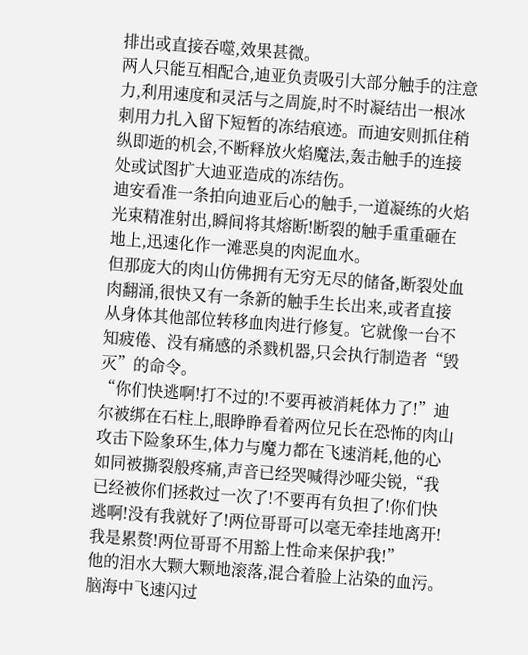排出或直接吞噬,效果甚微。
两人只能互相配合,迪亚负责吸引大部分触手的注意力,利用速度和灵活与之周旋,时不时凝结出一根冰刺用力扎入留下短暂的冻结痕迹。而迪安则抓住稍纵即逝的机会,不断释放火焰魔法,轰击触手的连接处或试图扩大迪亚造成的冻结伤。
迪安看准一条拍向迪亚后心的触手,一道凝练的火焰光束精准射出,瞬间将其熔断!断裂的触手重重砸在地上,迅速化作一滩恶臭的肉泥血水。
但那庞大的肉山仿佛拥有无穷无尽的储备,断裂处血肉翻涌,很快又有一条新的触手生长出来,或者直接从身体其他部位转移血肉进行修复。它就像一台不知疲倦、没有痛感的杀戮机器,只会执行制造者“毁灭”的命令。
“你们快逃啊!打不过的!不要再被消耗体力了!”迪尔被绑在石柱上,眼睁睁看着两位兄长在恐怖的肉山攻击下险象环生,体力与魔力都在飞速消耗,他的心如同被撕裂般疼痛,声音已经哭喊得沙哑尖锐,“我已经被你们拯救过一次了!不要再有负担了!你们快逃啊!没有我就好了!两位哥哥可以毫无牵挂地离开!我是累赘!两位哥哥不用豁上性命来保护我!”
他的泪水大颗大颗地滚落,混合着脸上沾染的血污。脑海中飞速闪过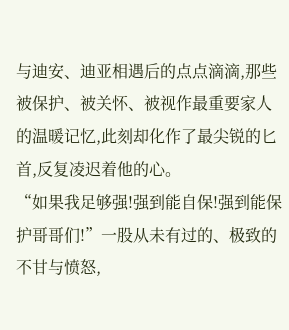与迪安、迪亚相遇后的点点滴滴,那些被保护、被关怀、被视作最重要家人的温暖记忆,此刻却化作了最尖锐的匕首,反复凌迟着他的心。
“如果我足够强!强到能自保!强到能保护哥哥们!”一股从未有过的、极致的不甘与愤怒,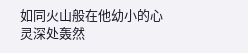如同火山般在他幼小的心灵深处轰然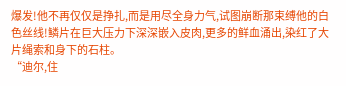爆发!他不再仅仅是挣扎,而是用尽全身力气,试图崩断那束缚他的白色丝线!鳞片在巨大压力下深深嵌入皮肉,更多的鲜血涌出,染红了大片绳索和身下的石柱。
“迪尔,住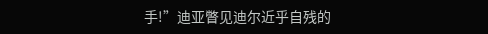手!”迪亚瞥见迪尔近乎自残的